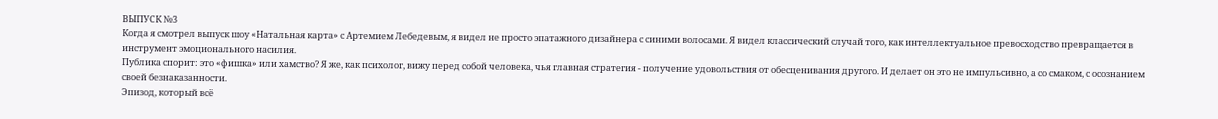ВЫПУСК №3
Когда я смотрел выпуск шоу «Натальная карта» с Артемием Лебедевым, я видел не просто эпатажного дизайнера с синими волосами. Я видел классический случай того, как интеллектуальное превосходство превращается в инструмент эмоционального насилия.
Публика спорит: это «фишка» или хамство? Я же, как психолог, вижу перед собой человека, чья главная стратегия - получение удовольствия от обесценивания другого. И делает он это не импульсивно, а со смаком, с осознанием своей безнаказанности.
Эпизод, который всё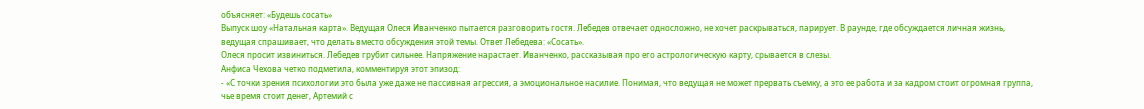объясняет: «Будешь сосать»
Выпуск шоу «Натальная карта». Ведущая Олеся Иванченко пытается разговорить гостя. Лебедев отвечает односложно, не хочет раскрываться, парирует. В раунде, где обсуждается личная жизнь, ведущая спрашивает, что делать вместо обсуждения этой темы. Ответ Лебедева: «Сосать».
Олеся просит извиниться. Лебедев грубит сильнее. Напряжение нарастает. Иванченко, рассказывая про его астрологическую карту, срывается в слезы.
Анфиса Чехова четко подметила, комментируя этот эпизод:
- «С точки зрения психологии это была уже даже не пассивная агрессия, а эмоциональное насилие. Понимая, что ведущая не может прервать съемку, а это ее работа и за кадром стоит огромная группа, чье время стоит денег, Артемий с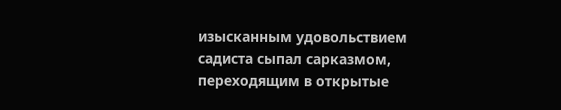изысканным удовольствием садиста сыпал сарказмом, переходящим в открытые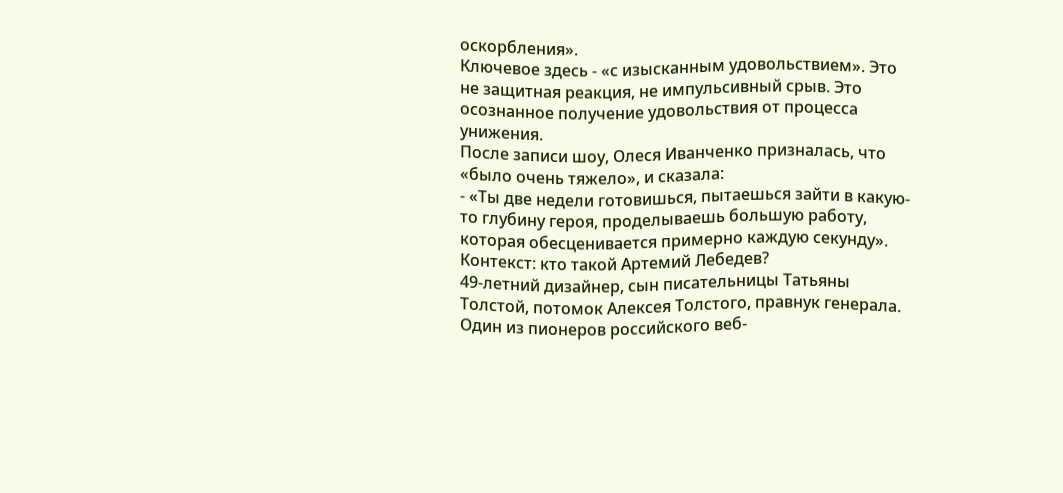оскорбления».
Ключевое здесь - «с изысканным удовольствием». Это не защитная реакция, не импульсивный срыв. Это осознанное получение удовольствия от процесса унижения.
После записи шоу, Олеся Иванченко призналась, что «было очень тяжело», и сказала:
- «Ты две недели готовишься, пытаешься зайти в какую-то глубину героя, проделываешь большую работу, которая обесценивается примерно каждую секунду».
Контекст: кто такой Артемий Лебедев?
49-летний дизайнер, сын писательницы Татьяны Толстой, потомок Алексея Толстого, правнук генерала. Один из пионеров российского веб-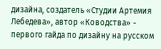дизайна, создатель «Студии Артемия Лебедева», автор «Ководства» - первого гайда по дизайну на русском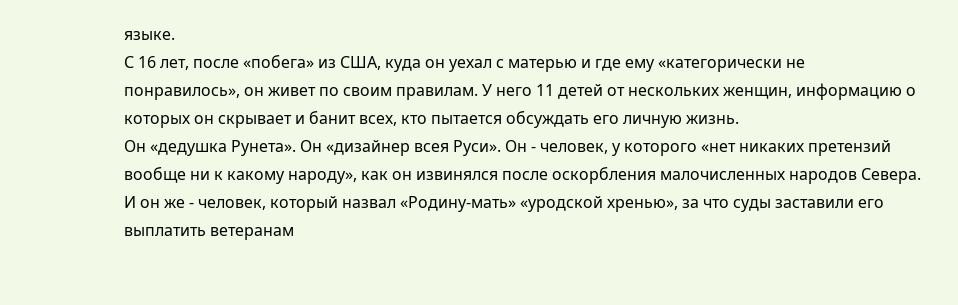языке.
С 16 лет, после «побега» из США, куда он уехал с матерью и где ему «категорически не понравилось», он живет по своим правилам. У него 11 детей от нескольких женщин, информацию о которых он скрывает и банит всех, кто пытается обсуждать его личную жизнь.
Он «дедушка Рунета». Он «дизайнер всея Руси». Он - человек, у которого «нет никаких претензий вообще ни к какому народу», как он извинялся после оскорбления малочисленных народов Севера.
И он же - человек, который назвал «Родину-мать» «уродской хренью», за что суды заставили его выплатить ветеранам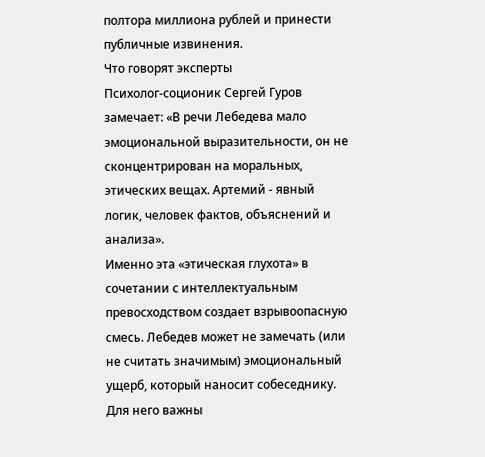полтора миллиона рублей и принести публичные извинения.
Что говорят эксперты
Психолог-соционик Сергей Гуров замечает: «В речи Лебедева мало эмоциональной выразительности, он не сконцентрирован на моральных, этических вещах. Артемий - явный логик, человек фактов, объяснений и анализа».
Именно эта «этическая глухота» в сочетании с интеллектуальным превосходством создает взрывоопасную смесь. Лебедев может не замечать (или не считать значимым) эмоциональный ущерб, который наносит собеседнику. Для него важны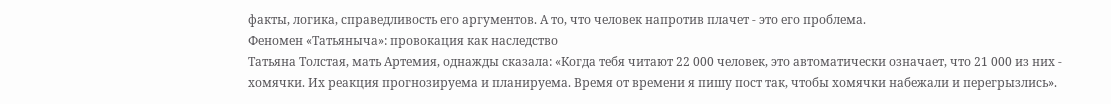факты, логика, справедливость его аргументов. А то, что человек напротив плачет - это его проблема.
Феномен «Татьяныча»: провокация как наследство
Татьяна Толстая, мать Артемия, однажды сказала: «Когда тебя читают 22 000 человек, это автоматически означает, что 21 000 из них - хомячки. Их реакция прогнозируема и планируема. Время от времени я пишу пост так, чтобы хомячки набежали и перегрызлись».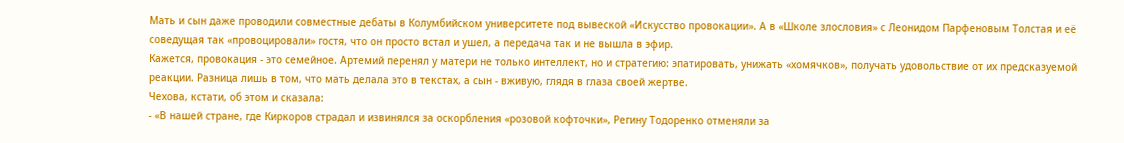Мать и сын даже проводили совместные дебаты в Колумбийском университете под вывеской «Искусство провокации». А в «Школе злословия» с Леонидом Парфеновым Толстая и её соведущая так «провоцировали» гостя, что он просто встал и ушел, а передача так и не вышла в эфир.
Кажется, провокация - это семейное. Артемий перенял у матери не только интеллект, но и стратегию: эпатировать, унижать «хомячков», получать удовольствие от их предсказуемой реакции. Разница лишь в том, что мать делала это в текстах, а сын - вживую, глядя в глаза своей жертве.
Чехова, кстати, об этом и сказала:
- «В нашей стране, где Киркоров страдал и извинялся за оскорбления «розовой кофточки», Регину Тодоренко отменяли за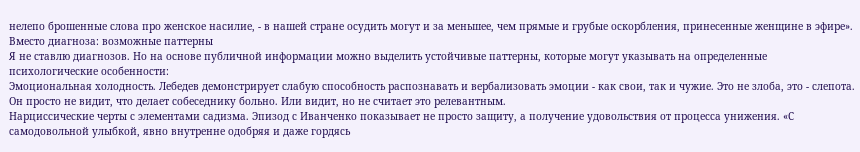нелепо брошенные слова про женское насилие, - в нашей стране осудить могут и за меньшее, чем прямые и грубые оскорбления, принесенные женщине в эфире».
Вместо диагноза: возможные паттерны
Я не ставлю диагнозов. Но на основе публичной информации можно выделить устойчивые паттерны, которые могут указывать на определенные психологические особенности:
Эмоциональная холодность. Лебедев демонстрирует слабую способность распознавать и вербализовать эмоции - как свои, так и чужие. Это не злоба, это - слепота. Он просто не видит, что делает собеседнику больно. Или видит, но не считает это релевантным.
Нарциссические черты с элементами садизма. Эпизод с Иванченко показывает не просто защиту, а получение удовольствия от процесса унижения. «С самодовольной улыбкой, явно внутренне одобряя и даже гордясь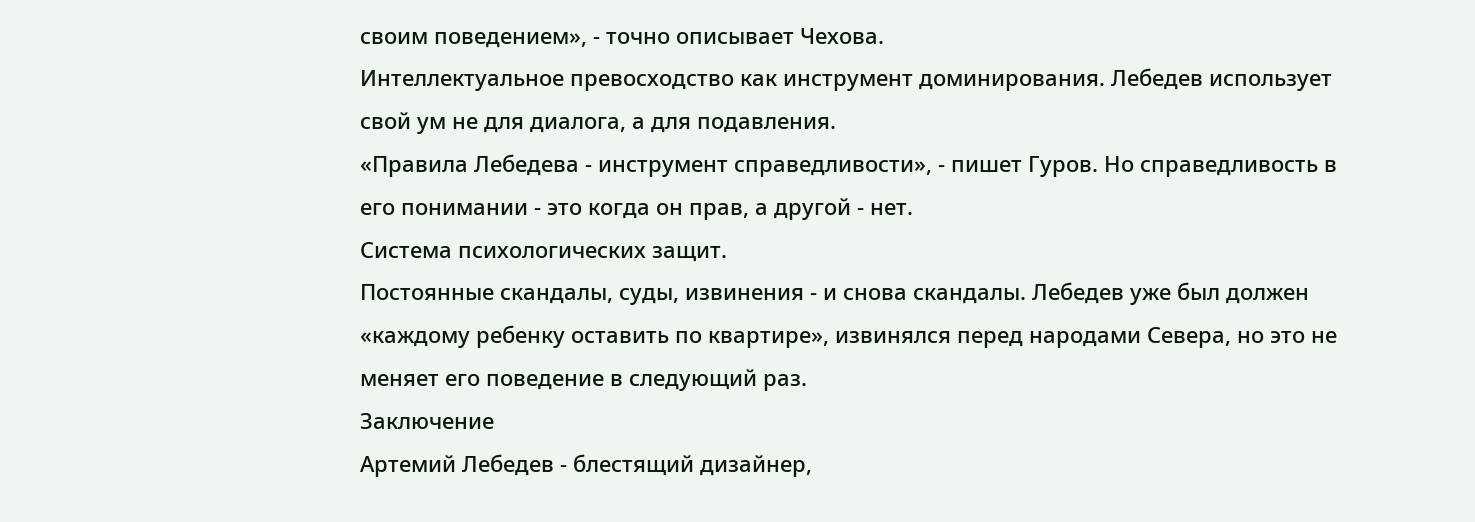своим поведением», - точно описывает Чехова.
Интеллектуальное превосходство как инструмент доминирования. Лебедев использует свой ум не для диалога, а для подавления.
«Правила Лебедева - инструмент справедливости», - пишет Гуров. Но справедливость в его понимании - это когда он прав, а другой - нет.
Система психологических защит.
Постоянные скандалы, суды, извинения - и снова скандалы. Лебедев уже был должен «каждому ребенку оставить по квартире», извинялся перед народами Севера, но это не меняет его поведение в следующий раз.
Заключение
Артемий Лебедев - блестящий дизайнер,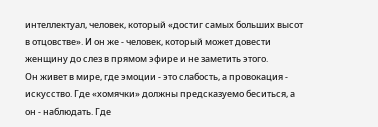интеллектуал, человек, который «достиг самых больших высот в отцовстве». И он же - человек, который может довести женщину до слез в прямом эфире и не заметить этого.
Он живет в мире, где эмоции - это слабость, а провокация - искусство. Где «хомячки» должны предсказуемо беситься, а он - наблюдать. Где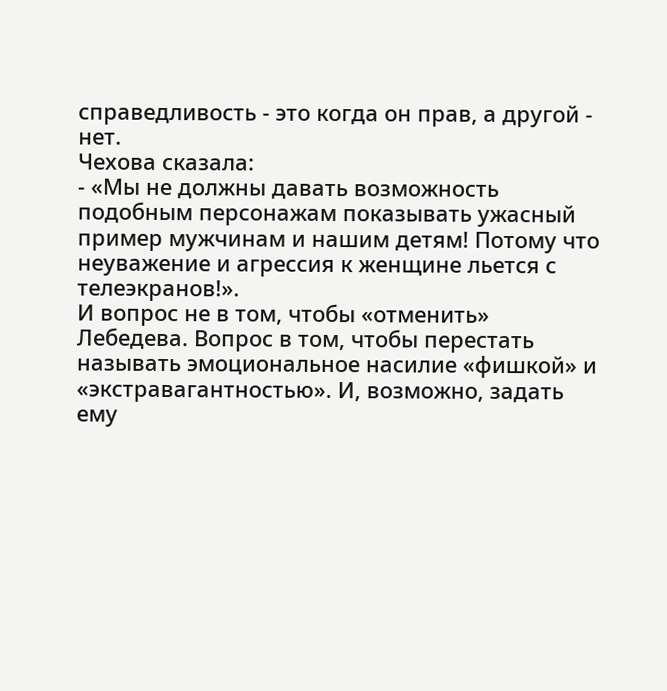справедливость - это когда он прав, а другой - нет.
Чехова сказала:
- «Мы не должны давать возможность подобным персонажам показывать ужасный пример мужчинам и нашим детям! Потому что неуважение и агрессия к женщине льется с телеэкранов!».
И вопрос не в том, чтобы «отменить» Лебедева. Вопрос в том, чтобы перестать называть эмоциональное насилие «фишкой» и «экстравагантностью». И, возможно, задать ему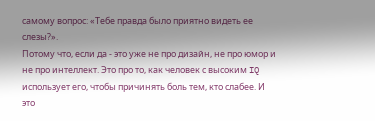самому вопрос: «Тебе правда было приятно видеть ее слезы?».
Потому что, если да - это уже не про дизайн, не про юмор и не про интеллект. Это про то, как человек с высоким IQ использует его, чтобы причинять боль тем, кто слабее. И это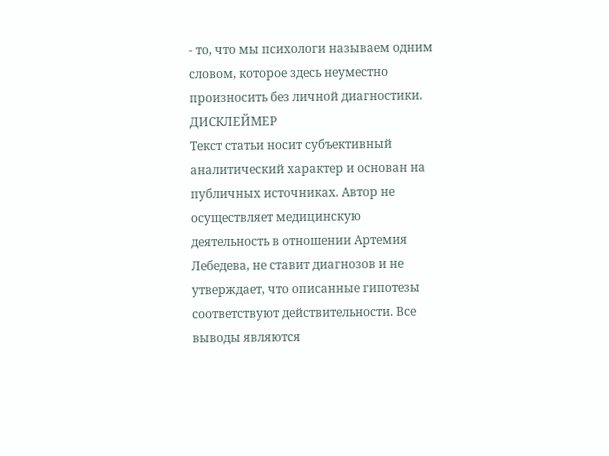- то, что мы психологи называем одним словом, которое здесь неуместно произносить без личной диагностики.
ДИСКЛЕЙМЕР
Текст статьи носит субъективный аналитический характер и основан на публичных источниках. Автор не осуществляет медицинскую деятельность в отношении Артемия Лебедева, не ставит диагнозов и не утверждает, что описанные гипотезы соответствуют действительности. Все выводы являются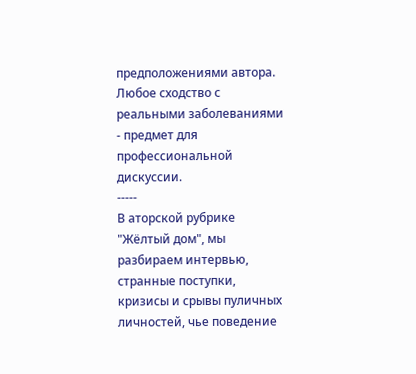предположениями автора. Любое сходство с реальными заболеваниями - предмет для профессиональной дискуссии.
-----
В аторской рубрике "Жёлтый дом", мы разбираем интервью, странные поступки, кризисы и срывы пуличных личностей, чье поведение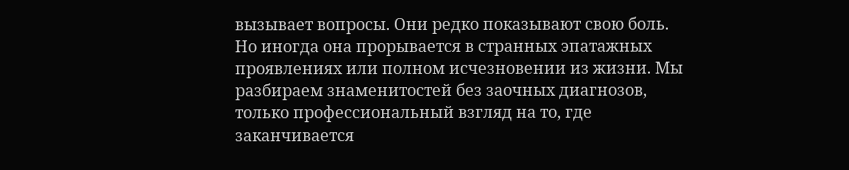вызывает вопросы. Они редко показывают свою боль. Но иногда она прорывается в странных эпатажных проявлениях или полном исчезновении из жизни. Мы разбираем знаменитостей без заочных диагнозов, только профессиональный взгляд на то, где заканчивается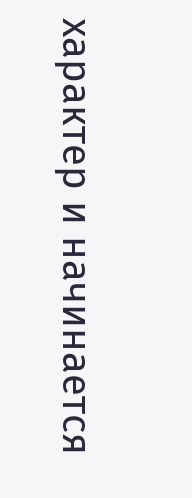характер и начинается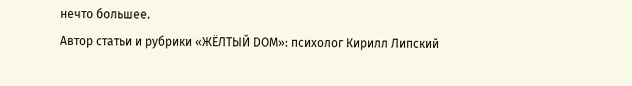нечто большее.
Автор статьи и рубрики «ЖЁЛТЫЙ DОМ»: психолог Кирилл Липский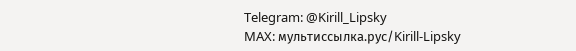Telegram: @Kirill_Lipsky
MAX: мультиссылка.рус/Kirill-Lipsky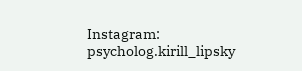Instagram: psycholog.kirill_lipsky